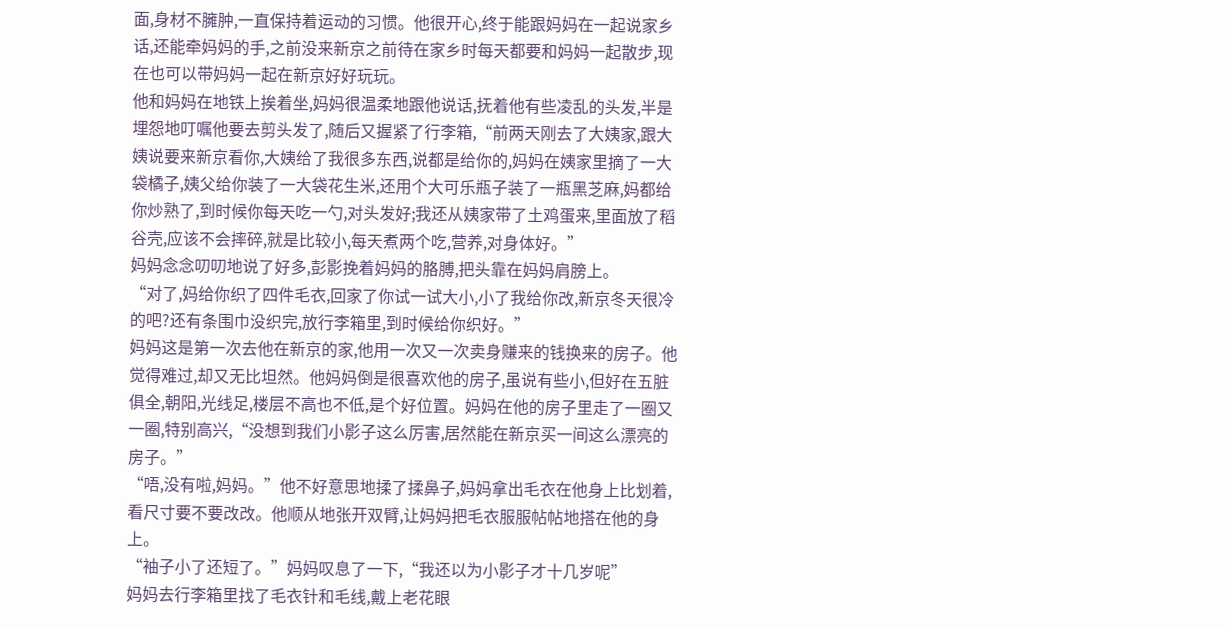面,身材不臃肿,一直保持着运动的习惯。他很开心,终于能跟妈妈在一起说家乡话,还能牵妈妈的手,之前没来新京之前待在家乡时每天都要和妈妈一起散步,现在也可以带妈妈一起在新京好好玩玩。
他和妈妈在地铁上挨着坐,妈妈很温柔地跟他说话,抚着他有些凌乱的头发,半是埋怨地叮嘱他要去剪头发了,随后又握紧了行李箱,“前两天刚去了大姨家,跟大姨说要来新京看你,大姨给了我很多东西,说都是给你的,妈妈在姨家里摘了一大袋橘子,姨父给你装了一大袋花生米,还用个大可乐瓶子装了一瓶黑芝麻,妈都给你炒熟了,到时候你每天吃一勺,对头发好;我还从姨家带了土鸡蛋来,里面放了稻谷壳,应该不会摔碎,就是比较小,每天煮两个吃,营养,对身体好。”
妈妈念念叨叨地说了好多,彭影挽着妈妈的胳膊,把头靠在妈妈肩膀上。
“对了,妈给你织了四件毛衣,回家了你试一试大小,小了我给你改,新京冬天很冷的吧?还有条围巾没织完,放行李箱里,到时候给你织好。”
妈妈这是第一次去他在新京的家,他用一次又一次卖身赚来的钱换来的房子。他觉得难过,却又无比坦然。他妈妈倒是很喜欢他的房子,虽说有些小,但好在五脏俱全,朝阳,光线足,楼层不高也不低,是个好位置。妈妈在他的房子里走了一圈又一圈,特别高兴,“没想到我们小影子这么厉害,居然能在新京买一间这么漂亮的房子。”
“唔,没有啦,妈妈。”他不好意思地揉了揉鼻子,妈妈拿出毛衣在他身上比划着,看尺寸要不要改改。他顺从地张开双臂,让妈妈把毛衣服服帖帖地搭在他的身上。
“袖子小了还短了。”妈妈叹息了一下,“我还以为小影子才十几岁呢”
妈妈去行李箱里找了毛衣针和毛线,戴上老花眼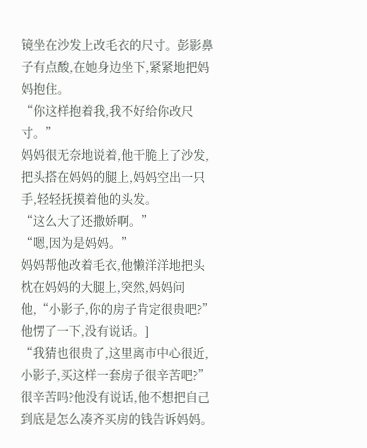镜坐在沙发上改毛衣的尺寸。彭影鼻子有点酸,在她身边坐下,紧紧地把妈妈抱住。
“你这样抱着我,我不好给你改尺寸。”
妈妈很无奈地说着,他干脆上了沙发,把头搭在妈妈的腿上,妈妈空出一只手,轻轻抚摸着他的头发。
“这么大了还撒娇啊。”
“嗯,因为是妈妈。”
妈妈帮他改着毛衣,他懒洋洋地把头枕在妈妈的大腿上,突然,妈妈问他,“小影子,你的房子肯定很贵吧?”
他愣了一下,没有说话。]
“我猜也很贵了,这里离市中心很近,小影子,买这样一套房子很辛苦吧?”
很辛苦吗?他没有说话,他不想把自己到底是怎么凑齐买房的钱告诉妈妈。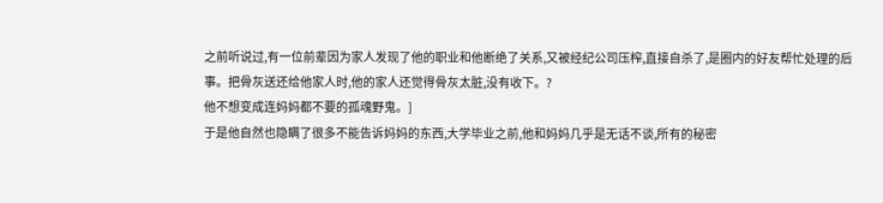之前听说过,有一位前辈因为家人发现了他的职业和他断绝了关系,又被经纪公司压榨,直接自杀了,是圈内的好友帮忙处理的后事。把骨灰送还给他家人时,他的家人还觉得骨灰太脏,没有收下。?
他不想变成连妈妈都不要的孤魂野鬼。]
于是他自然也隐瞒了很多不能告诉妈妈的东西,大学毕业之前,他和妈妈几乎是无话不谈,所有的秘密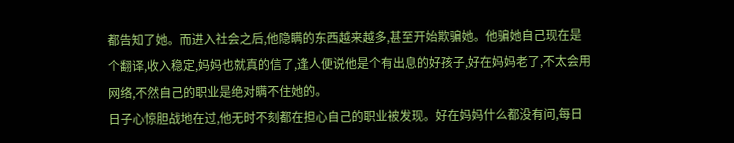都告知了她。而进入社会之后,他隐瞒的东西越来越多,甚至开始欺骗她。他骗她自己现在是个翻译,收入稳定,妈妈也就真的信了,逢人便说他是个有出息的好孩子,好在妈妈老了,不太会用网络,不然自己的职业是绝对瞒不住她的。
日子心惊胆战地在过,他无时不刻都在担心自己的职业被发现。好在妈妈什么都没有问,每日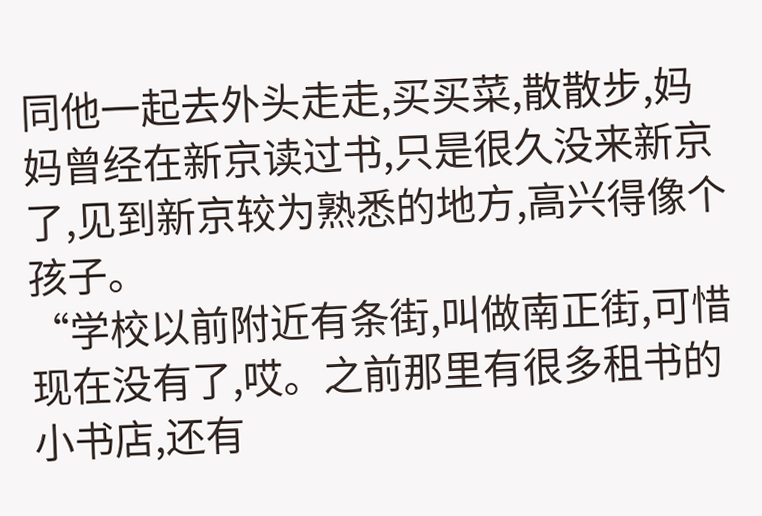同他一起去外头走走,买买菜,散散步,妈妈曾经在新京读过书,只是很久没来新京了,见到新京较为熟悉的地方,高兴得像个孩子。
“学校以前附近有条街,叫做南正街,可惜现在没有了,哎。之前那里有很多租书的小书店,还有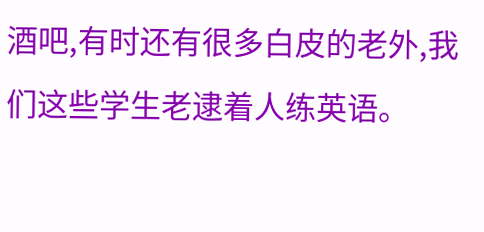酒吧,有时还有很多白皮的老外,我们这些学生老逮着人练英语。